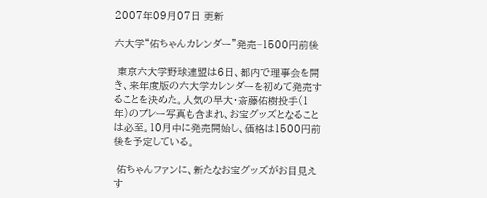2007年09月07日 更新

六大学“佑ちゃんカレンダー”発売−1500円前後

 東京六大学野球連盟は6日、都内で理事会を開き、来年度版の六大学カレンダーを初めて発売することを決めた。人気の早大・斎藤佑樹投手(1年)のプレー写真も含まれ、お宝グッズとなることは必至。10月中に発売開始し、価格は1500円前後を予定している。

 佑ちゃんファンに、新たなお宝グッズがお目見えす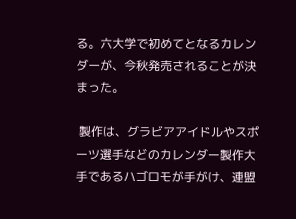る。六大学で初めてとなるカレンダーが、今秋発売されることが決まった。

 製作は、グラビアアイドルやスポーツ選手などのカレンダー製作大手であるハゴロモが手がけ、連盟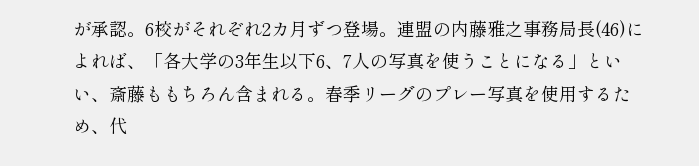が承認。6校がそれぞれ2カ月ずつ登場。連盟の内藤雅之事務局長(46)によれば、「各大学の3年生以下6、7人の写真を使うことになる」といい、斎藤ももちろん含まれる。春季リーグのプレー写真を使用するため、代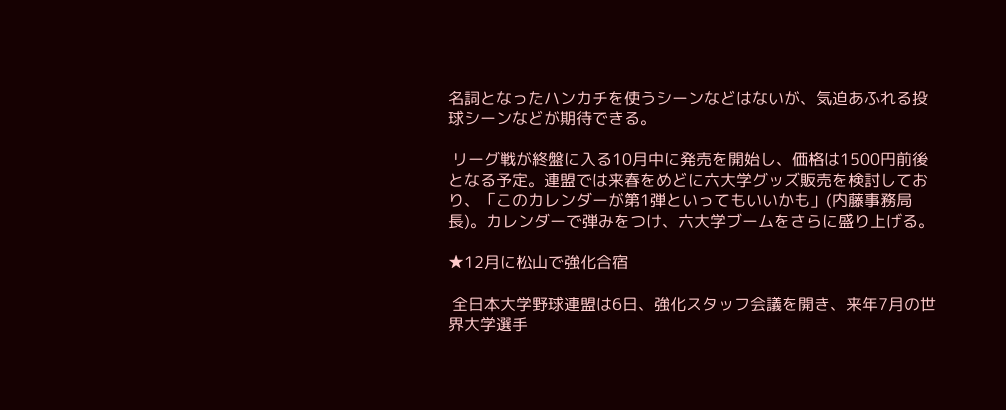名詞となったハンカチを使うシーンなどはないが、気迫あふれる投球シーンなどが期待できる。

 リーグ戦が終盤に入る10月中に発売を開始し、価格は1500円前後となる予定。連盟では来春をめどに六大学グッズ販売を検討しており、「このカレンダーが第1弾といってもいいかも」(内藤事務局長)。カレンダーで弾みをつけ、六大学ブームをさらに盛り上げる。

★12月に松山で強化合宿

 全日本大学野球連盟は6日、強化スタッフ会議を開き、来年7月の世界大学選手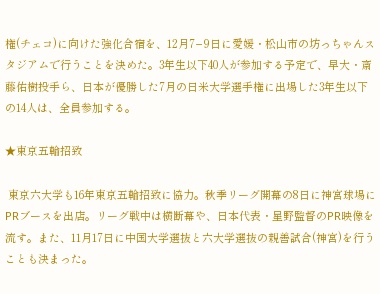権(チェコ)に向けた強化合宿を、12月7−9日に愛媛・松山市の坊っちゃんスタジアムで行うことを決めた。3年生以下40人が参加する予定で、早大・斎藤佑樹投手ら、日本が優勝した7月の日米大学選手権に出場した3年生以下の14人は、全員参加する。

★東京五輪招致

 東京六大学も16年東京五輪招致に協力。秋季リーグ開幕の8日に神宮球場にPRブースを出店。リーグ戦中は横断幕や、日本代表・星野監督のPR映像を流す。また、11月17日に中国大学選抜と六大学選抜の親善試合(神宮)を行うことも決まった。